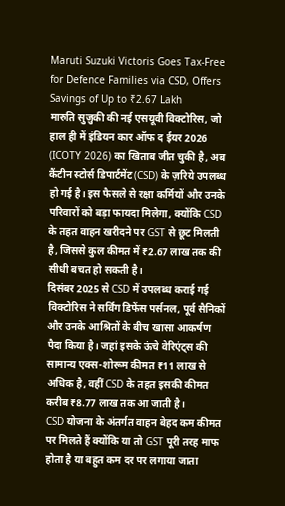Maruti Suzuki Victoris Goes Tax-Free for Defence Families via CSD, Offers Savings of Up to ₹2.67 Lakh
मारुति सुज़ुकी की नई एसयूवी विक्टोरिस, जो हाल ही में इंडियन कार ऑफ द ईयर 2026 (ICOTY 2026) का खिताब जीत चुकी है, अब कैंटीन स्टोर्स डिपार्टमेंट (CSD) के ज़रिये उपलब्ध हो गई है। इस फैसले से रक्षा कर्मियों और उनके परिवारों को बड़ा फायदा मिलेगा, क्योंकि CSD के तहत वाहन खरीदने पर GST से छूट मिलती है, जिससे कुल कीमत में ₹2.67 लाख तक की सीधी बचत हो सकती है।
दिसंबर 2025 से CSD में उपलब्ध कराई गई विक्टोरिस ने सर्विंग डिफेंस पर्सनल, पूर्व सैनिकों और उनके आश्रितों के बीच खासा आकर्षण पैदा किया है। जहां इसके ऊंचे वेरिएंट्स की सामान्य एक्स-शोरूम कीमत ₹11 लाख से अधिक है, वहीं CSD के तहत इसकी कीमत करीब ₹8.77 लाख तक आ जाती है।
CSD योजना के अंतर्गत वाहन बेहद कम कीमत पर मिलते हैं क्योंकि या तो GST पूरी तरह माफ होता है या बहुत कम दर पर लगाया जाता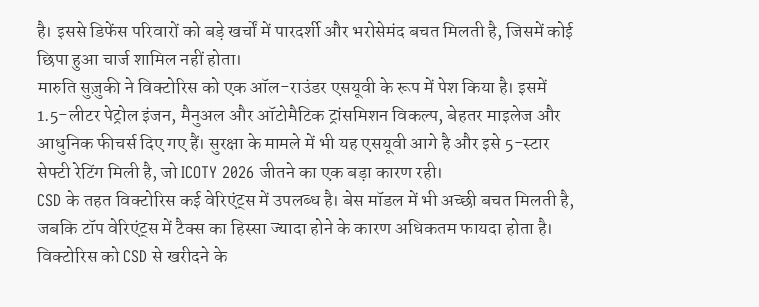है। इससे डिफेंस परिवारों को बड़े खर्चों में पारदर्शी और भरोसेमंद बचत मिलती है, जिसमें कोई छिपा हुआ चार्ज शामिल नहीं होता।
मारुति सुज़ुकी ने विक्टोरिस को एक ऑल-राउंडर एसयूवी के रूप में पेश किया है। इसमें 1.5-लीटर पेट्रोल इंजन, मैनुअल और ऑटोमैटिक ट्रांसमिशन विकल्प, बेहतर माइलेज और आधुनिक फीचर्स दिए गए हैं। सुरक्षा के मामले में भी यह एसयूवी आगे है और इसे 5-स्टार सेफ्टी रेटिंग मिली है, जो ICOTY 2026 जीतने का एक बड़ा कारण रही।
CSD के तहत विक्टोरिस कई वेरिएंट्स में उपलब्ध है। बेस मॉडल में भी अच्छी बचत मिलती है, जबकि टॉप वेरिएंट्स में टैक्स का हिस्सा ज्यादा होने के कारण अधिकतम फायदा होता है।
विक्टोरिस को CSD से खरीदने के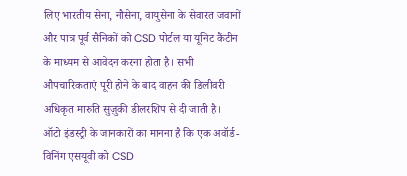लिए भारतीय सेना, नौसेना, वायुसेना के सेवारत जवानों और पात्र पूर्व सैनिकों को CSD पोर्टल या यूनिट कैंटीन के माध्यम से आवेदन करना होता है। सभी औपचारिकताएं पूरी होने के बाद वाहन की डिलीवरी अधिकृत मारुति सुज़ुकी डीलरशिप से दी जाती है।
ऑटो इंडस्ट्री के जानकारों का मानना है कि एक अवॉर्ड-विनिंग एसयूवी को CSD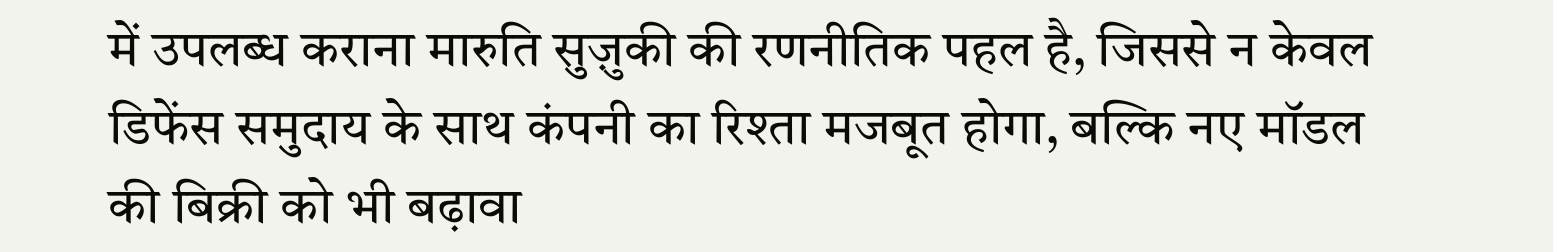में उपलब्ध कराना मारुति सुज़ुकी की रणनीतिक पहल है, जिससे न केवल डिफेंस समुदाय के साथ कंपनी का रिश्ता मजबूत होगा, बल्कि नए मॉडल की बिक्री को भी बढ़ावा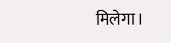मिलेगा।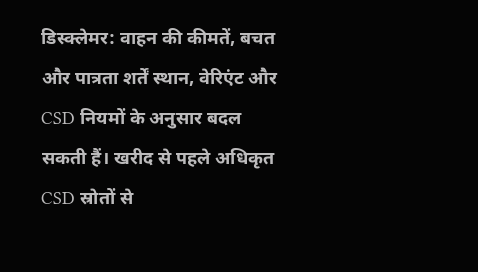डिस्क्लेमर: वाहन की कीमतें, बचत और पात्रता शर्तें स्थान, वेरिएंट और CSD नियमों के अनुसार बदल सकती हैं। खरीद से पहले अधिकृत CSD स्रोतों से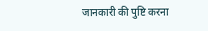जानकारी की पुष्टि करना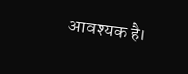आवश्यक है।